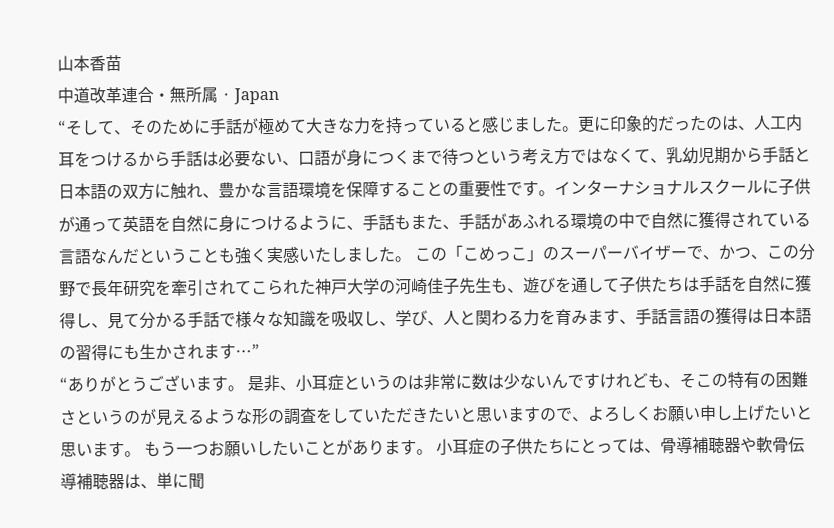山本香苗
中道改革連合・無所属 · Japan
“そして、そのために手話が極めて大きな力を持っていると感じました。更に印象的だったのは、人工内耳をつけるから手話は必要ない、口語が身につくまで待つという考え方ではなくて、乳幼児期から手話と日本語の双方に触れ、豊かな言語環境を保障することの重要性です。インターナショナルスクールに子供が通って英語を自然に身につけるように、手話もまた、手話があふれる環境の中で自然に獲得されている言語なんだということも強く実感いたしました。 この「こめっこ」のスーパーバイザーで、かつ、この分野で長年研究を牽引されてこられた神戸大学の河崎佳子先生も、遊びを通して子供たちは手話を自然に獲得し、見て分かる手話で様々な知識を吸収し、学び、人と関わる力を育みます、手話言語の獲得は日本語の習得にも生かされます…”
“ありがとうございます。 是非、小耳症というのは非常に数は少ないんですけれども、そこの特有の困難さというのが見えるような形の調査をしていただきたいと思いますので、よろしくお願い申し上げたいと思います。 もう一つお願いしたいことがあります。 小耳症の子供たちにとっては、骨導補聴器や軟骨伝導補聴器は、単に聞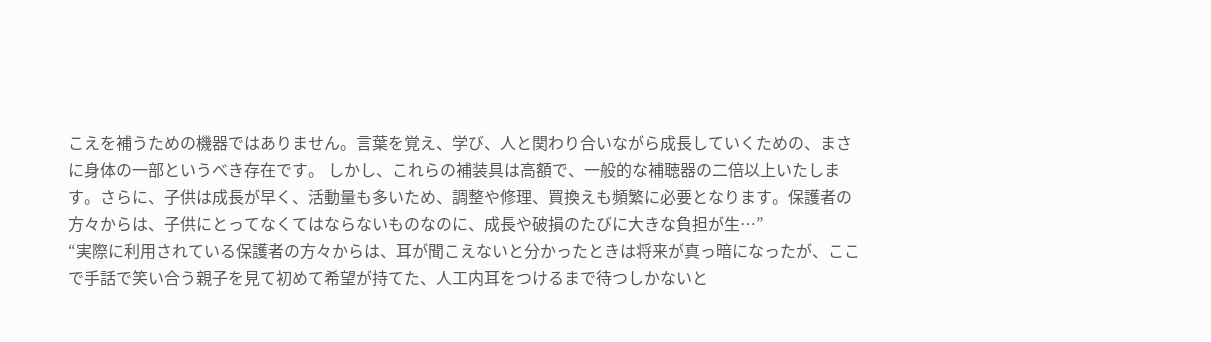こえを補うための機器ではありません。言葉を覚え、学び、人と関わり合いながら成長していくための、まさに身体の一部というべき存在です。 しかし、これらの補装具は高額で、一般的な補聴器の二倍以上いたします。さらに、子供は成長が早く、活動量も多いため、調整や修理、買換えも頻繁に必要となります。保護者の方々からは、子供にとってなくてはならないものなのに、成長や破損のたびに大きな負担が生…”
“実際に利用されている保護者の方々からは、耳が聞こえないと分かったときは将来が真っ暗になったが、ここで手話で笑い合う親子を見て初めて希望が持てた、人工内耳をつけるまで待つしかないと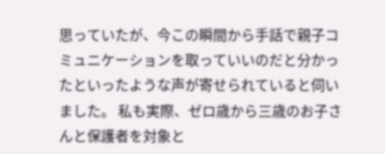思っていたが、今この瞬間から手話で親子コミュニケーションを取っていいのだと分かったといったような声が寄せられていると伺いました。 私も実際、ゼロ歳から三歳のお子さんと保護者を対象と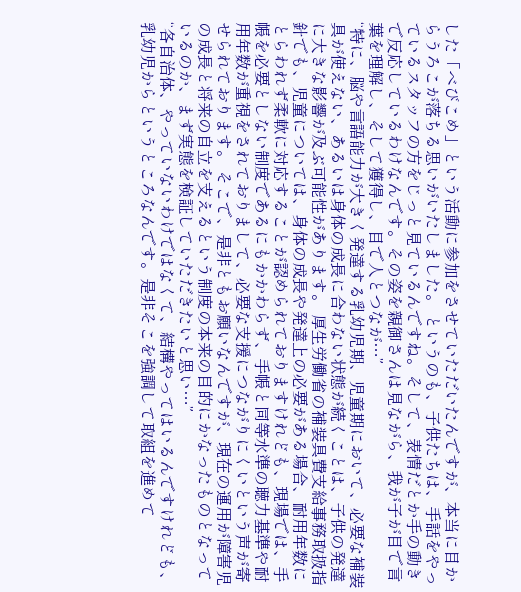した「べびこめ」という活動に参加をさせていただいたんですが、本当に目からうろこが落ちる思いがいたしました。 というのも、子供たちは、手話をやっているスタッフの方をじっと見ているんですね。そして、表情だとか手の動きで反応しているわけなんです。その姿を親御さんは見ながら、我が子が目で言葉を理解し、そして獲得し、目で人とつなが…”
“特に、脳や言語能力が大きく発達する乳幼児期、児童期において、必要な補装具が使えない、あるいは身体の成長に合わない状態が続くことは、子供の発達に大きな影響が及ぶ可能性があります。 厚生労働省の補装具費支給事務取扱指針でも、児童については、身体の成長や発達上の必要がある場合、耐用年数にとらわれず柔軟に対応することが認められておりますけれども、現場では、手帳を必要としない制度であるにもかかわらず、手帳と同等水準の聴力基準や耐用年数が重視をされておりまして、必要な支援につながりにくいという声が寄せられております。 そこで、是非ともお願いなんですが、現在の運用が障害児の成長と将来の自立を支えるという制度の本来の目的にかなったものとなっているのか、まず実態を検証していただきたいと思い…”
“各自治体、やっていないわけではなくて、結構やってはいるんですけれども、乳幼児からというところなんです。是非そこを強調して取組を進めて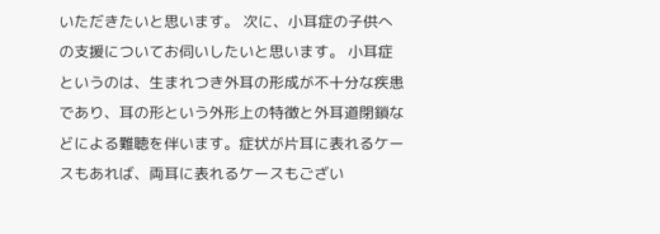いただきたいと思います。 次に、小耳症の子供への支援についてお伺いしたいと思います。 小耳症というのは、生まれつき外耳の形成が不十分な疾患であり、耳の形という外形上の特徴と外耳道閉鎖などによる難聴を伴います。症状が片耳に表れるケースもあれば、両耳に表れるケースもござい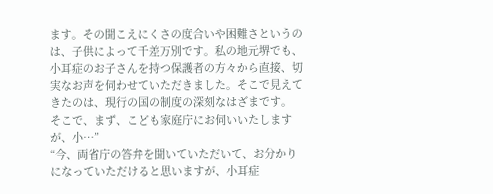ます。その聞こえにくさの度合いや困難さというのは、子供によって千差万別です。私の地元堺でも、小耳症のお子さんを持つ保護者の方々から直接、切実なお声を伺わせていただきました。そこで見えてきたのは、現行の国の制度の深刻なはざまです。 そこで、まず、こども家庭庁にお伺いいたしますが、小…”
“今、両省庁の答弁を聞いていただいて、お分かりになっていただけると思いますが、小耳症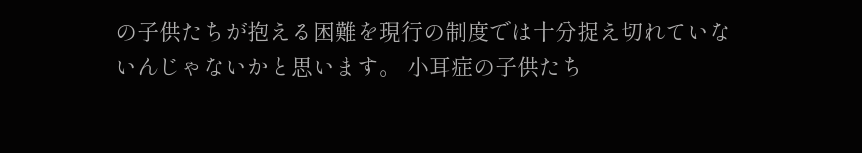の子供たちが抱える困難を現行の制度では十分捉え切れていないんじゃないかと思います。 小耳症の子供たち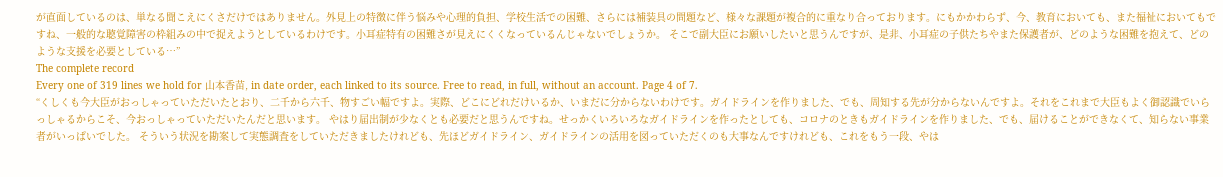が直面しているのは、単なる聞こえにくさだけではありません。外見上の特徴に伴う悩みや心理的負担、学校生活での困難、さらには補装具の問題など、様々な課題が複合的に重なり合っております。にもかかわらず、今、教育においても、また福祉においてもですね、一般的な聴覚障害の枠組みの中で捉えようとしているわけです。小耳症特有の困難さが見えにくくなっているんじゃないでしょうか。 そこで副大臣にお願いしたいと思うんですが、是非、小耳症の子供たちやまた保護者が、どのような困難を抱えて、どのような支援を必要としている…”
The complete record
Every one of 319 lines we hold for 山本香苗, in date order, each linked to its source. Free to read, in full, without an account. Page 4 of 7.
“くしくも今大臣がおっしゃっていただいたとおり、二千から六千、物すごい幅ですよ。実際、どこにどれだけいるか、いまだに分からないわけです。ガイドラインを作りました、でも、周知する先が分からないんですよ。それをこれまで大臣もよく御認識でいらっしゃるからこそ、今おっしゃっていただいたんだと思います。 やはり届出制が少なくとも必要だと思うんですね。せっかくいろいろなガイドラインを作ったとしても、コロナのときもガイドラインを作りました、でも、届けることができなくて、知らない事業者がいっぱいでした。 そういう状況を勘案して実態調査をしていただきましたけれども、先ほどガイドライン、ガイドラインの活用を図っていただくのも大事なんですけれども、これをもう一段、やは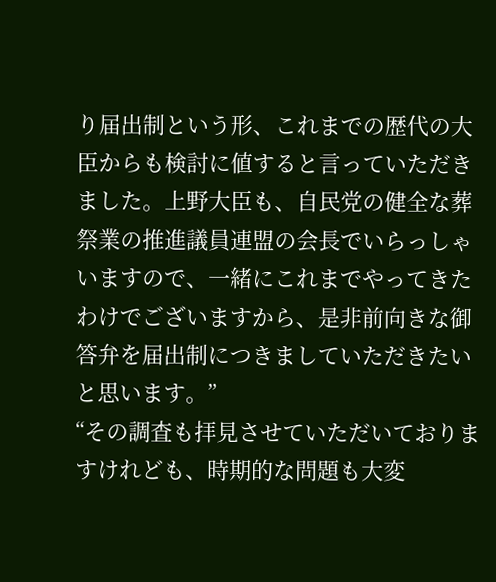り届出制という形、これまでの歴代の大臣からも検討に値すると言っていただきました。上野大臣も、自民党の健全な葬祭業の推進議員連盟の会長でいらっしゃいますので、一緒にこれまでやってきたわけでございますから、是非前向きな御答弁を届出制につきましていただきたいと思います。”
“その調査も拝見させていただいておりますけれども、時期的な問題も大変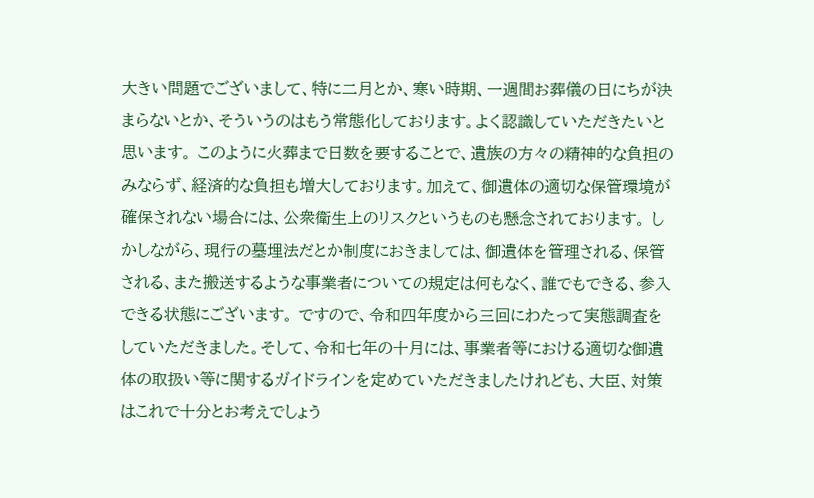大きい問題でございまして、特に二月とか、寒い時期、一週間お葬儀の日にちが決まらないとか、そういうのはもう常態化しております。よく認識していただきたいと思います。 このように火葬まで日数を要することで、遺族の方々の精神的な負担のみならず、経済的な負担も増大しております。加えて、御遺体の適切な保管環境が確保されない場合には、公衆衛生上のリスクというものも懸念されております。 しかしながら、現行の墓埋法だとか制度におきましては、御遺体を管理される、保管される、また搬送するような事業者についての規定は何もなく、誰でもできる、参入できる状態にございます。 ですので、令和四年度から三回にわたって実態調査をしていただきました。そして、令和七年の十月には、事業者等における適切な御遺体の取扱い等に関するガイドラインを定めていただきましたけれども、大臣、対策はこれで十分とお考えでしょう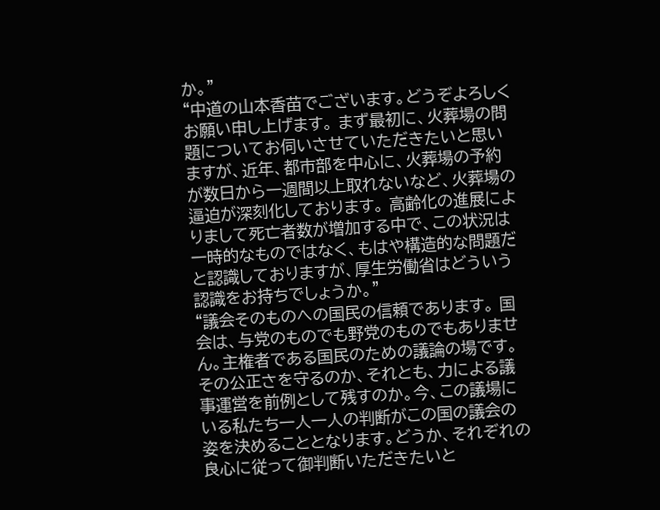か。”
“中道の山本香苗でございます。どうぞよろしくお願い申し上げます。 まず最初に、火葬場の問題についてお伺いさせていただきたいと思いますが、近年、都市部を中心に、火葬場の予約が数日から一週間以上取れないなど、火葬場の逼迫が深刻化しております。 高齢化の進展によりまして死亡者数が増加する中で、この状況は一時的なものではなく、もはや構造的な問題だと認識しておりますが、厚生労働省はどういう認識をお持ちでしょうか。”
“議会そのものへの国民の信頼であります。 国会は、与党のものでも野党のものでもありません。主権者である国民のための議論の場です。その公正さを守るのか、それとも、力による議事運営を前例として残すのか。今、この議場にいる私たち一人一人の判断がこの国の議会の姿を決めることとなります。どうか、それぞれの良心に従って御判断いただきたいと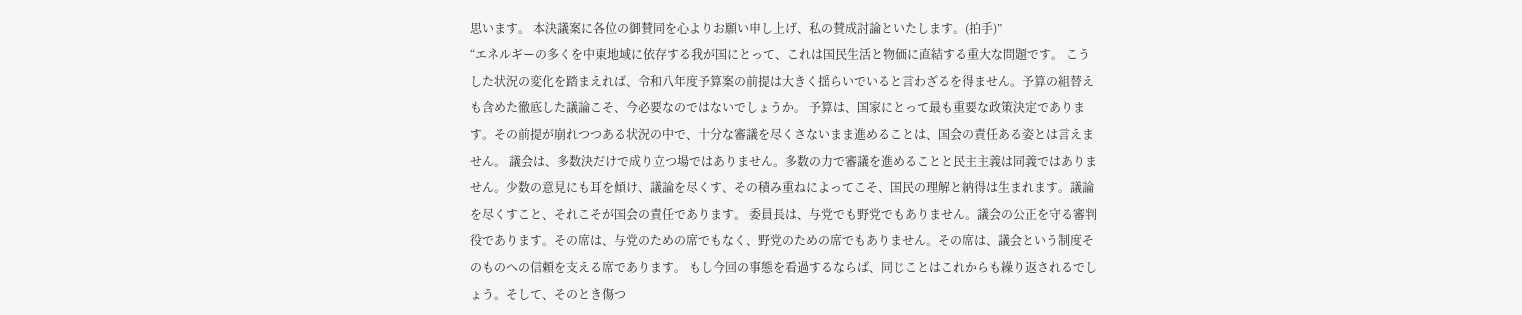思います。 本決議案に各位の御賛同を心よりお願い申し上げ、私の賛成討論といたします。(拍手)”
“エネルギーの多くを中東地域に依存する我が国にとって、これは国民生活と物価に直結する重大な問題です。 こうした状況の変化を踏まえれば、令和八年度予算案の前提は大きく揺らいでいると言わざるを得ません。予算の組替えも含めた徹底した議論こそ、今必要なのではないでしょうか。 予算は、国家にとって最も重要な政策決定であります。その前提が崩れつつある状況の中で、十分な審議を尽くさないまま進めることは、国会の責任ある姿とは言えません。 議会は、多数決だけで成り立つ場ではありません。多数の力で審議を進めることと民主主義は同義ではありません。少数の意見にも耳を傾け、議論を尽くす、その積み重ねによってこそ、国民の理解と納得は生まれます。議論を尽くすこと、それこそが国会の責任であります。 委員長は、与党でも野党でもありません。議会の公正を守る審判役であります。その席は、与党のための席でもなく、野党のための席でもありません。その席は、議会という制度そのものへの信頼を支える席であります。 もし今回の事態を看過するならば、同じことはこれからも繰り返されるでしょう。そして、そのとき傷つ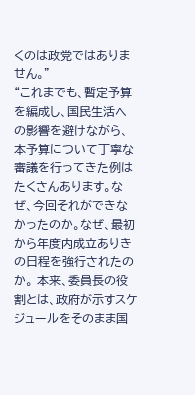くのは政党ではありません。”
“これまでも、暫定予算を編成し、国民生活への影響を避けながら、本予算について丁寧な審議を行ってきた例はたくさんあります。なぜ、今回それができなかったのか。なぜ、最初から年度内成立ありきの日程を強行されたのか。 本来、委員長の役割とは、政府が示すスケジュールをそのまま国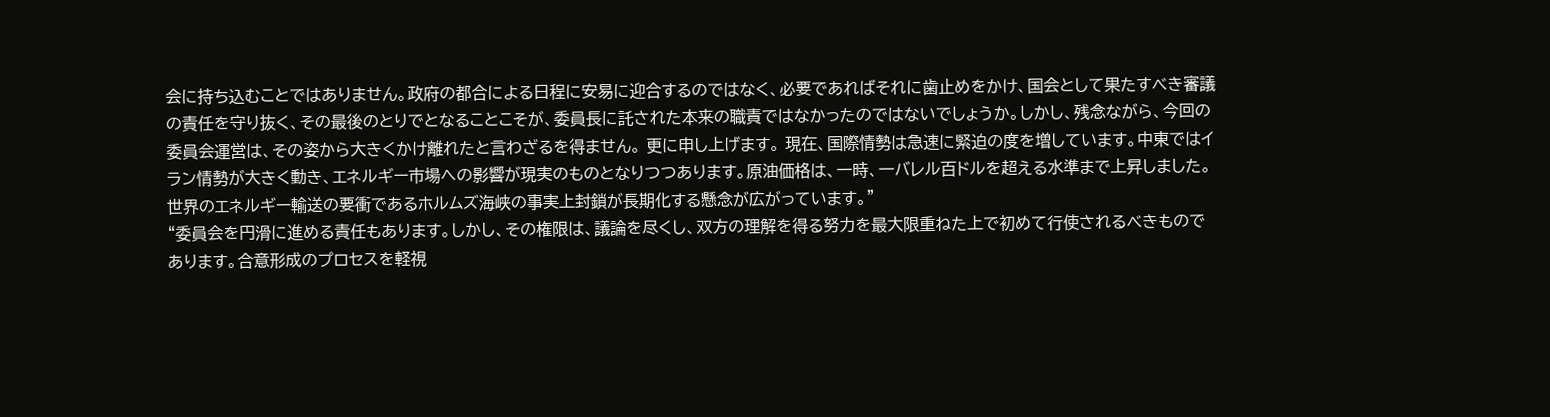会に持ち込むことではありません。政府の都合による日程に安易に迎合するのではなく、必要であればそれに歯止めをかけ、国会として果たすべき審議の責任を守り抜く、その最後のとりでとなることこそが、委員長に託された本来の職責ではなかったのではないでしょうか。しかし、残念ながら、今回の委員会運営は、その姿から大きくかけ離れたと言わざるを得ません。 更に申し上げます。 現在、国際情勢は急速に緊迫の度を増しています。中東ではイラン情勢が大きく動き、エネルギー市場への影響が現実のものとなりつつあります。原油価格は、一時、一バレル百ドルを超える水準まで上昇しました。世界のエネルギー輸送の要衝であるホルムズ海峡の事実上封鎖が長期化する懸念が広がっています。”
“委員会を円滑に進める責任もあります。しかし、その権限は、議論を尽くし、双方の理解を得る努力を最大限重ねた上で初めて行使されるべきものであります。合意形成のプロセスを軽視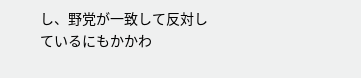し、野党が一致して反対しているにもかかわ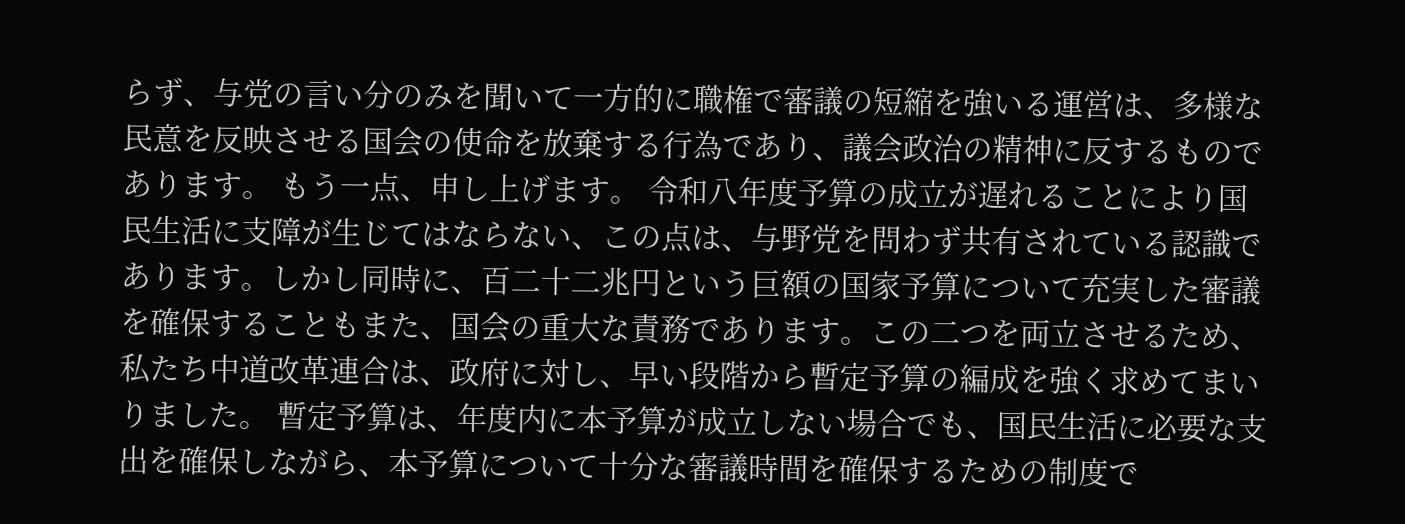らず、与党の言い分のみを聞いて一方的に職権で審議の短縮を強いる運営は、多様な民意を反映させる国会の使命を放棄する行為であり、議会政治の精神に反するものであります。 もう一点、申し上げます。 令和八年度予算の成立が遅れることにより国民生活に支障が生じてはならない、この点は、与野党を問わず共有されている認識であります。しかし同時に、百二十二兆円という巨額の国家予算について充実した審議を確保することもまた、国会の重大な責務であります。この二つを両立させるため、私たち中道改革連合は、政府に対し、早い段階から暫定予算の編成を強く求めてまいりました。 暫定予算は、年度内に本予算が成立しない場合でも、国民生活に必要な支出を確保しながら、本予算について十分な審議時間を確保するための制度で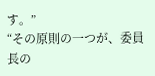す。”
“その原則の一つが、委員長の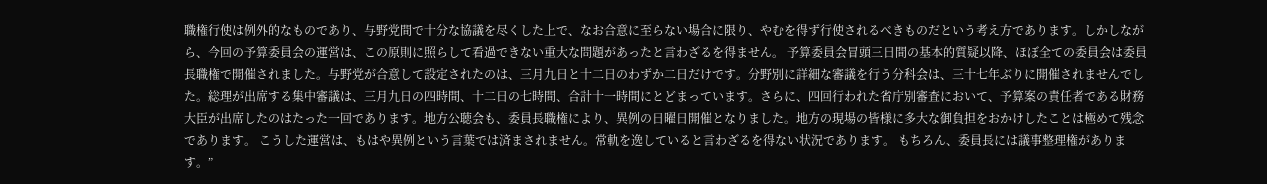職権行使は例外的なものであり、与野党間で十分な協議を尽くした上で、なお合意に至らない場合に限り、やむを得ず行使されるべきものだという考え方であります。しかしながら、今回の予算委員会の運営は、この原則に照らして看過できない重大な問題があったと言わざるを得ません。 予算委員会冒頭三日間の基本的質疑以降、ほぼ全ての委員会は委員長職権で開催されました。与野党が合意して設定されたのは、三月九日と十二日のわずか二日だけです。分野別に詳細な審議を行う分科会は、三十七年ぶりに開催されませんでした。総理が出席する集中審議は、三月九日の四時間、十二日の七時間、合計十一時間にとどまっています。さらに、四回行われた省庁別審査において、予算案の責任者である財務大臣が出席したのはたった一回であります。地方公聴会も、委員長職権により、異例の日曜日開催となりました。地方の現場の皆様に多大な御負担をおかけしたことは極めて残念であります。 こうした運営は、もはや異例という言葉では済まされません。常軌を逸していると言わざるを得ない状況であります。 もちろん、委員長には議事整理権があります。”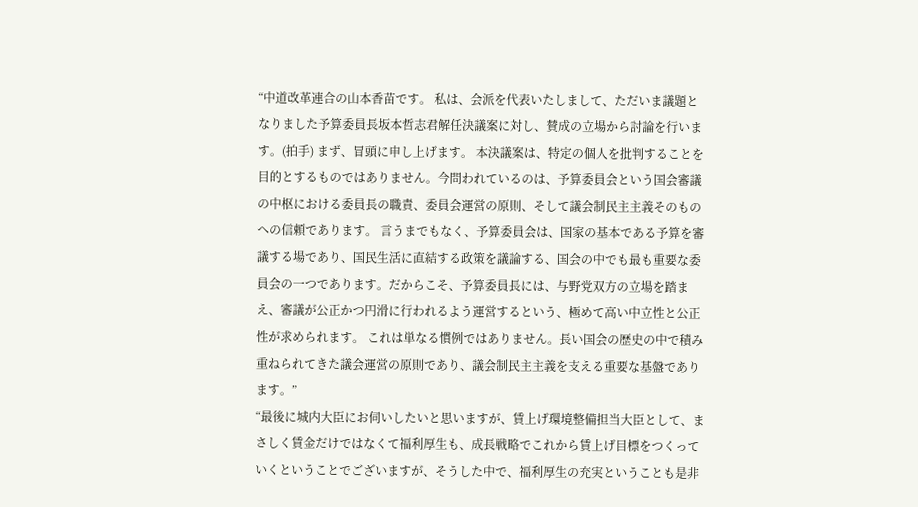“中道改革連合の山本香苗です。 私は、会派を代表いたしまして、ただいま議題となりました予算委員長坂本哲志君解任決議案に対し、賛成の立場から討論を行います。(拍手) まず、冒頭に申し上げます。 本決議案は、特定の個人を批判することを目的とするものではありません。今問われているのは、予算委員会という国会審議の中枢における委員長の職責、委員会運営の原則、そして議会制民主主義そのものへの信頼であります。 言うまでもなく、予算委員会は、国家の基本である予算を審議する場であり、国民生活に直結する政策を議論する、国会の中でも最も重要な委員会の一つであります。だからこそ、予算委員長には、与野党双方の立場を踏まえ、審議が公正かつ円滑に行われるよう運営するという、極めて高い中立性と公正性が求められます。 これは単なる慣例ではありません。長い国会の歴史の中で積み重ねられてきた議会運営の原則であり、議会制民主主義を支える重要な基盤であります。”
“最後に城内大臣にお伺いしたいと思いますが、賃上げ環境整備担当大臣として、まさしく賃金だけではなくて福利厚生も、成長戦略でこれから賃上げ目標をつくっていくということでございますが、そうした中で、福利厚生の充実ということも是非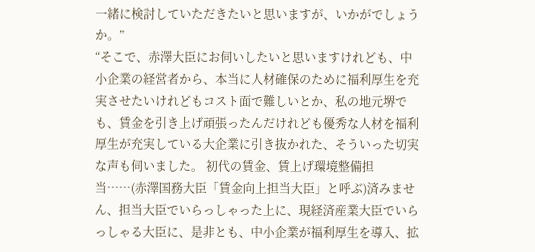一緒に検討していただきたいと思いますが、いかがでしょうか。”
“そこで、赤澤大臣にお伺いしたいと思いますけれども、中小企業の経営者から、本当に人材確保のために福利厚生を充実させたいけれどもコスト面で難しいとか、私の地元堺でも、賃金を引き上げ頑張ったんだけれども優秀な人材を福利厚生が充実している大企業に引き抜かれた、そういった切実な声も伺いました。 初代の賃金、賃上げ環境整備担当……(赤澤国務大臣「賃金向上担当大臣」と呼ぶ)済みません、担当大臣でいらっしゃった上に、現経済産業大臣でいらっしゃる大臣に、是非とも、中小企業が福利厚生を導入、拡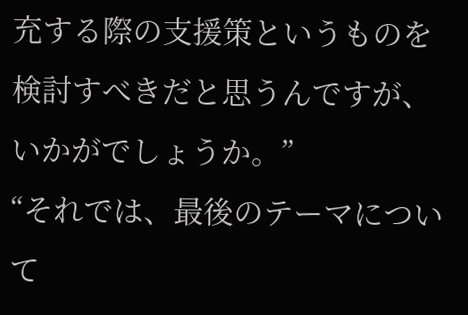充する際の支援策というものを検討すべきだと思うんですが、いかがでしょうか。”
“それでは、最後のテーマについて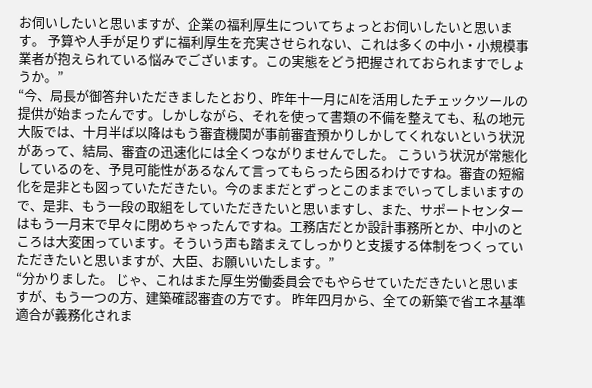お伺いしたいと思いますが、企業の福利厚生についてちょっとお伺いしたいと思います。 予算や人手が足りずに福利厚生を充実させられない、これは多くの中小・小規模事業者が抱えられている悩みでございます。この実態をどう把握されておられますでしょうか。”
“今、局長が御答弁いただきましたとおり、昨年十一月にAIを活用したチェックツールの提供が始まったんです。しかしながら、それを使って書類の不備を整えても、私の地元大阪では、十月半ば以降はもう審査機関が事前審査預かりしかしてくれないという状況があって、結局、審査の迅速化には全くつながりませんでした。 こういう状況が常態化しているのを、予見可能性があるなんて言ってもらったら困るわけですね。審査の短縮化を是非とも図っていただきたい。今のままだとずっとこのままでいってしまいますので、是非、もう一段の取組をしていただきたいと思いますし、また、サポートセンターはもう一月末で早々に閉めちゃったんですね。工務店だとか設計事務所とか、中小のところは大変困っています。そういう声も踏まえてしっかりと支援する体制をつくっていただきたいと思いますが、大臣、お願いいたします。”
“分かりました。 じゃ、これはまた厚生労働委員会でもやらせていただきたいと思いますが、もう一つの方、建築確認審査の方です。 昨年四月から、全ての新築で省エネ基準適合が義務化されま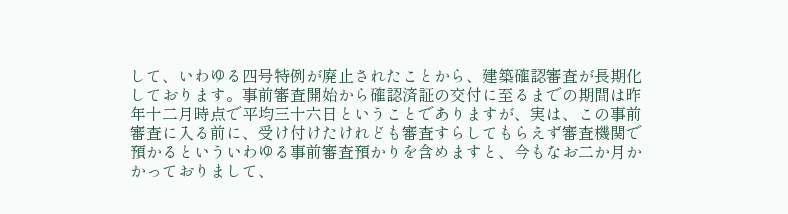して、いわゆる四号特例が廃止されたことから、建築確認審査が長期化しております。事前審査開始から確認済証の交付に至るまでの期間は昨年十二月時点で平均三十六日ということでありますが、実は、この事前審査に入る前に、受け付けたけれども審査すらしてもらえず審査機関で預かるといういわゆる事前審査預かりを含めますと、今もなお二か月かかっておりまして、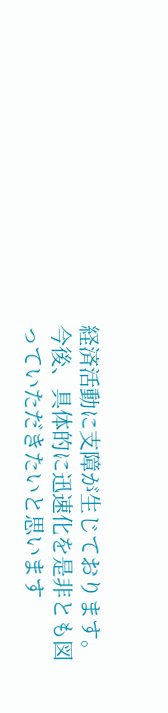経済活動に支障が生じております。 今後、具体的に迅速化を是非とも図っていただきたいと思います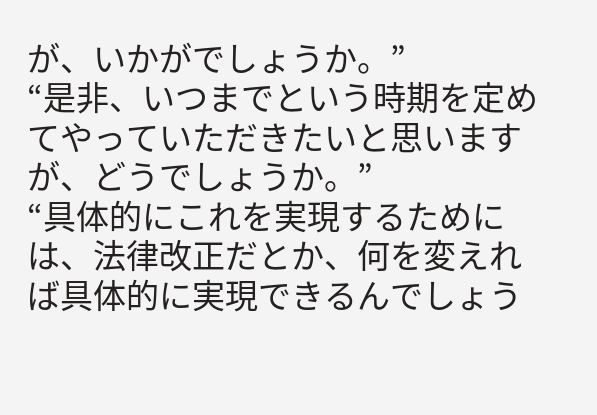が、いかがでしょうか。”
“是非、いつまでという時期を定めてやっていただきたいと思いますが、どうでしょうか。”
“具体的にこれを実現するためには、法律改正だとか、何を変えれば具体的に実現できるんでしょう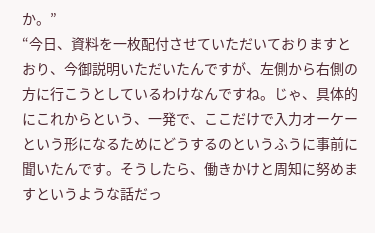か。”
“今日、資料を一枚配付させていただいておりますとおり、今御説明いただいたんですが、左側から右側の方に行こうとしているわけなんですね。じゃ、具体的にこれからという、一発で、ここだけで入力オーケーという形になるためにどうするのというふうに事前に聞いたんです。そうしたら、働きかけと周知に努めますというような話だっ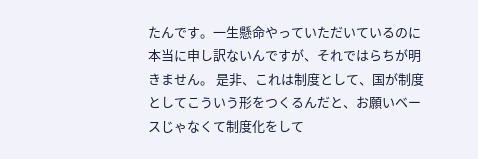たんです。一生懸命やっていただいているのに本当に申し訳ないんですが、それではらちが明きません。 是非、これは制度として、国が制度としてこういう形をつくるんだと、お願いベースじゃなくて制度化をして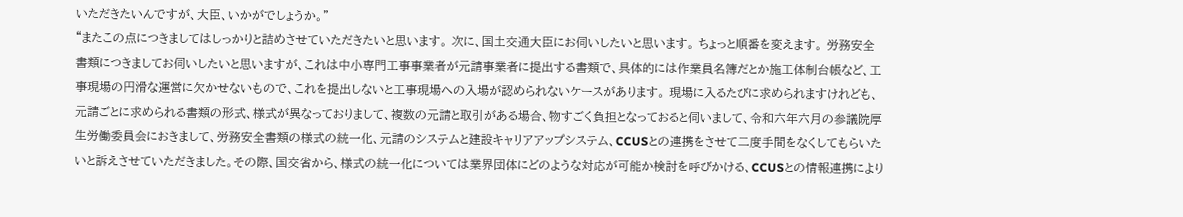いただきたいんですが、大臣、いかがでしょうか。”
“またこの点につきましてはしっかりと詰めさせていただきたいと思います。 次に、国土交通大臣にお伺いしたいと思います。 ちょっと順番を変えます。 労務安全書類につきましてお伺いしたいと思いますが、これは中小専門工事事業者が元請事業者に提出する書類で、具体的には作業員名簿だとか施工体制台帳など、工事現場の円滑な運営に欠かせないもので、これを提出しないと工事現場への入場が認められないケースがあります。 現場に入るたびに求められますけれども、元請ごとに求められる書類の形式、様式が異なっておりまして、複数の元請と取引がある場合、物すごく負担となっておると伺いまして、令和六年六月の参議院厚生労働委員会におきまして、労務安全書類の様式の統一化、元請のシステムと建設キャリアアップシステム、CCUSとの連携をさせて二度手間をなくしてもらいたいと訴えさせていただきました。その際、国交省から、様式の統一化については業界団体にどのような対応が可能か検討を呼びかける、CCUSとの情報連携により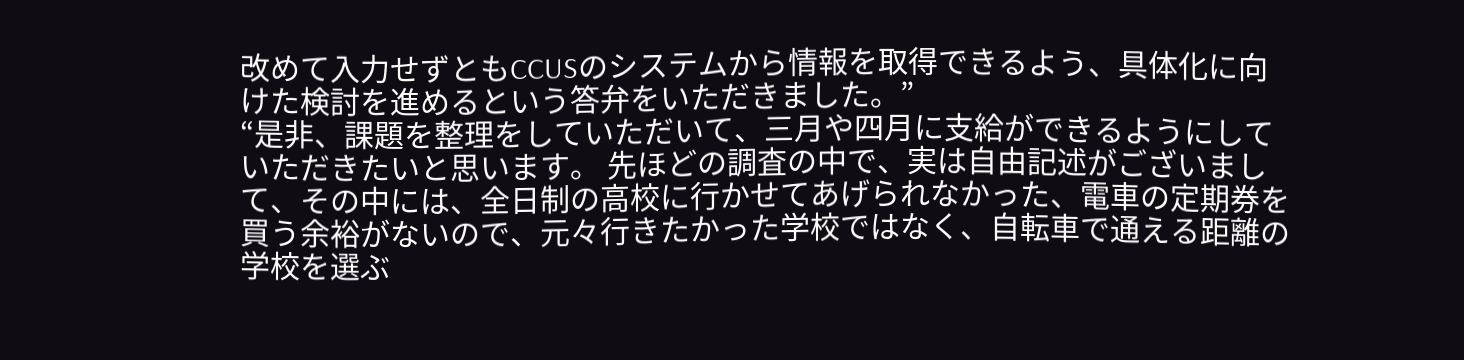改めて入力せずともCCUSのシステムから情報を取得できるよう、具体化に向けた検討を進めるという答弁をいただきました。”
“是非、課題を整理をしていただいて、三月や四月に支給ができるようにしていただきたいと思います。 先ほどの調査の中で、実は自由記述がございまして、その中には、全日制の高校に行かせてあげられなかった、電車の定期券を買う余裕がないので、元々行きたかった学校ではなく、自転車で通える距離の学校を選ぶ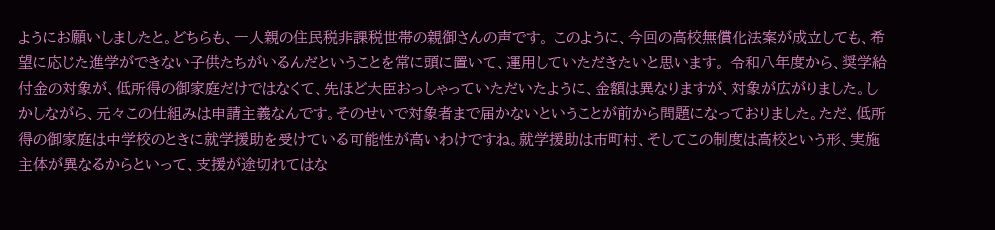ようにお願いしましたと。どちらも、一人親の住民税非課税世帯の親御さんの声です。 このように、今回の高校無償化法案が成立しても、希望に応じた進学ができない子供たちがいるんだということを常に頭に置いて、運用していただきたいと思います。 令和八年度から、奨学給付金の対象が、低所得の御家庭だけではなくて、先ほど大臣おっしゃっていただいたように、金額は異なりますが、対象が広がりました。しかしながら、元々この仕組みは申請主義なんです。そのせいで対象者まで届かないということが前から問題になっておりました。ただ、低所得の御家庭は中学校のときに就学援助を受けている可能性が高いわけですね。就学援助は市町村、そしてこの制度は高校という形、実施主体が異なるからといって、支援が途切れてはな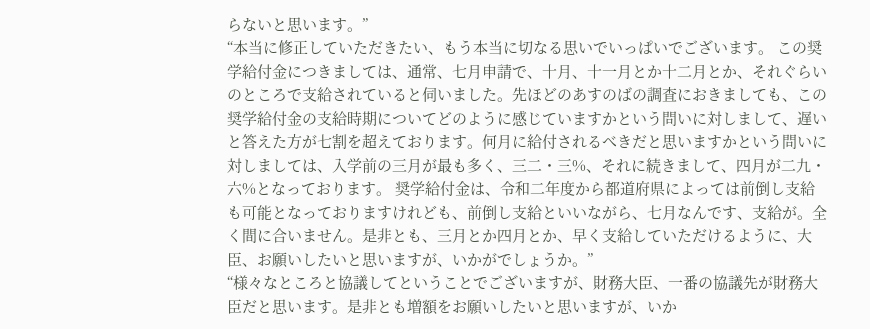らないと思います。”
“本当に修正していただきたい、もう本当に切なる思いでいっぱいでございます。 この奨学給付金につきましては、通常、七月申請で、十月、十一月とか十二月とか、それぐらいのところで支給されていると伺いました。先ほどのあすのばの調査におきましても、この奨学給付金の支給時期についてどのように感じていますかという問いに対しまして、遅いと答えた方が七割を超えております。何月に給付されるべきだと思いますかという問いに対しましては、入学前の三月が最も多く、三二・三%、それに続きまして、四月が二九・六%となっております。 奨学給付金は、令和二年度から都道府県によっては前倒し支給も可能となっておりますけれども、前倒し支給といいながら、七月なんです、支給が。全く間に合いません。是非とも、三月とか四月とか、早く支給していただけるように、大臣、お願いしたいと思いますが、いかがでしょうか。”
“様々なところと協議してということでございますが、財務大臣、一番の協議先が財務大臣だと思います。是非とも増額をお願いしたいと思いますが、いか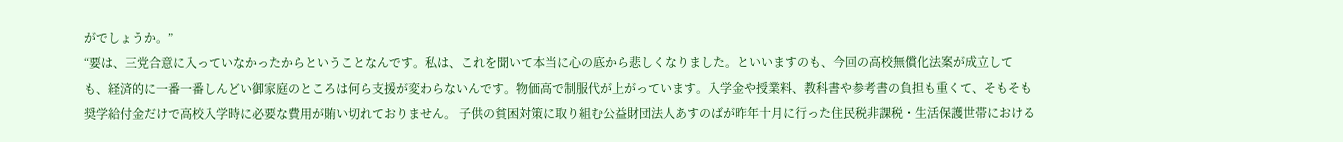がでしょうか。”
“要は、三党合意に入っていなかったからということなんです。私は、これを聞いて本当に心の底から悲しくなりました。といいますのも、今回の高校無償化法案が成立しても、経済的に一番一番しんどい御家庭のところは何ら支援が変わらないんです。物価高で制服代が上がっています。入学金や授業料、教科書や参考書の負担も重くて、そもそも奨学給付金だけで高校入学時に必要な費用が賄い切れておりません。 子供の貧困対策に取り組む公益財団法人あすのばが昨年十月に行った住民税非課税・生活保護世帯における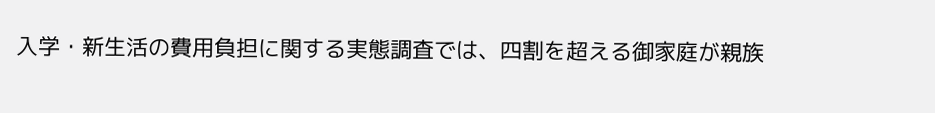入学・新生活の費用負担に関する実態調査では、四割を超える御家庭が親族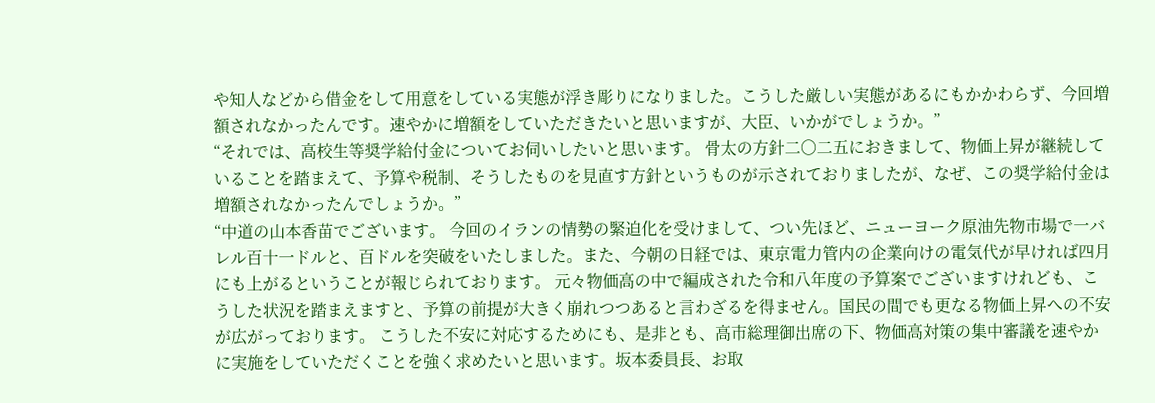や知人などから借金をして用意をしている実態が浮き彫りになりました。こうした厳しい実態があるにもかかわらず、今回増額されなかったんです。速やかに増額をしていただきたいと思いますが、大臣、いかがでしょうか。”
“それでは、高校生等奨学給付金についてお伺いしたいと思います。 骨太の方針二〇二五におきまして、物価上昇が継続していることを踏まえて、予算や税制、そうしたものを見直す方針というものが示されておりましたが、なぜ、この奨学給付金は増額されなかったんでしょうか。”
“中道の山本香苗でございます。 今回のイランの情勢の緊迫化を受けまして、つい先ほど、ニューヨーク原油先物市場で一バレル百十一ドルと、百ドルを突破をいたしました。また、今朝の日経では、東京電力管内の企業向けの電気代が早ければ四月にも上がるということが報じられております。 元々物価高の中で編成された令和八年度の予算案でございますけれども、こうした状況を踏まえますと、予算の前提が大きく崩れつつあると言わざるを得ません。国民の間でも更なる物価上昇への不安が広がっております。 こうした不安に対応するためにも、是非とも、高市総理御出席の下、物価高対策の集中審議を速やかに実施をしていただくことを強く求めたいと思います。坂本委員長、お取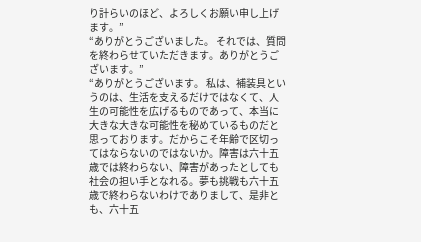り計らいのほど、よろしくお願い申し上げます。”
“ありがとうございました。 それでは、質問を終わらせていただきます。ありがとうございます。”
“ありがとうございます。 私は、補装具というのは、生活を支えるだけではなくて、人生の可能性を広げるものであって、本当に大きな大きな可能性を秘めているものだと思っております。だからこそ年齢で区切ってはならないのではないか。障害は六十五歳では終わらない、障害があったとしても社会の担い手となれる。夢も挑戦も六十五歳で終わらないわけでありまして、是非とも、六十五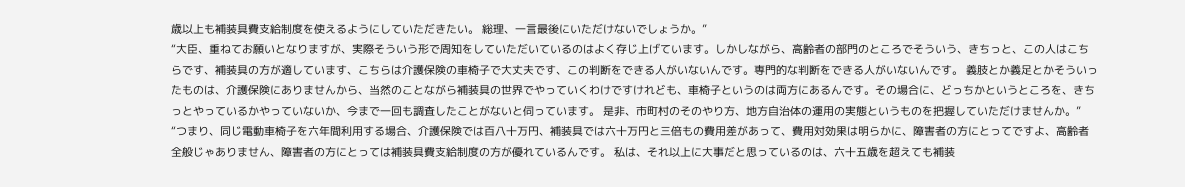歳以上も補装具費支給制度を使えるようにしていただきたい。 総理、一言最後にいただけないでしょうか。”
“大臣、重ねてお願いとなりますが、実際そういう形で周知をしていただいているのはよく存じ上げています。しかしながら、高齢者の部門のところでそういう、きちっと、この人はこちらです、補装具の方が適しています、こちらは介護保険の車椅子で大丈夫です、この判断をできる人がいないんです。専門的な判断をできる人がいないんです。 義肢とか義足とかそういったものは、介護保険にありませんから、当然のことながら補装具の世界でやっていくわけですけれども、車椅子というのは両方にあるんです。その場合に、どっちかというところを、きちっとやっているかやっていないか、今まで一回も調査したことがないと伺っています。 是非、市町村のそのやり方、地方自治体の運用の実態というものを把握していただけませんか。”
“つまり、同じ電動車椅子を六年間利用する場合、介護保険では百八十万円、補装具では六十万円と三倍もの費用差があって、費用対効果は明らかに、障害者の方にとってですよ、高齢者全般じゃありません、障害者の方にとっては補装具費支給制度の方が優れているんです。 私は、それ以上に大事だと思っているのは、六十五歳を超えても補装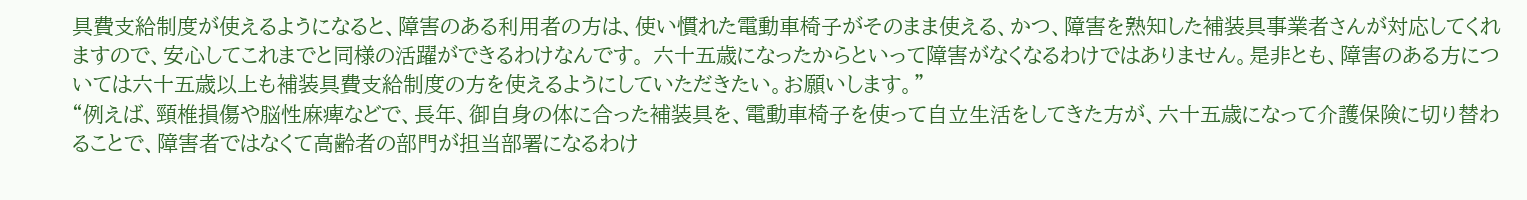具費支給制度が使えるようになると、障害のある利用者の方は、使い慣れた電動車椅子がそのまま使える、かつ、障害を熟知した補装具事業者さんが対応してくれますので、安心してこれまでと同様の活躍ができるわけなんです。 六十五歳になったからといって障害がなくなるわけではありません。是非とも、障害のある方については六十五歳以上も補装具費支給制度の方を使えるようにしていただきたい。お願いします。”
“例えば、頸椎損傷や脳性麻痺などで、長年、御自身の体に合った補装具を、電動車椅子を使って自立生活をしてきた方が、六十五歳になって介護保険に切り替わることで、障害者ではなくて高齢者の部門が担当部署になるわけ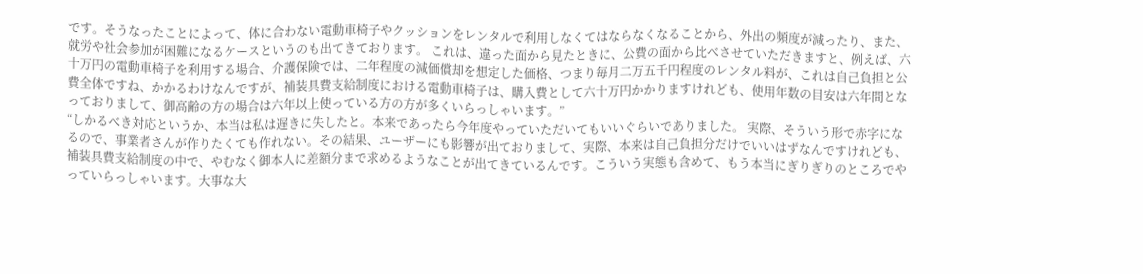です。そうなったことによって、体に合わない電動車椅子やクッションをレンタルで利用しなくてはならなくなることから、外出の頻度が減ったり、また、就労や社会参加が困難になるケースというのも出てきております。 これは、違った面から見たときに、公費の面から比べさせていただきますと、例えば、六十万円の電動車椅子を利用する場合、介護保険では、二年程度の減価償却を想定した価格、つまり毎月二万五千円程度のレンタル料が、これは自己負担と公費全体ですね、かかるわけなんですが、補装具費支給制度における電動車椅子は、購入費として六十万円かかりますけれども、使用年数の目安は六年間となっておりまして、御高齢の方の場合は六年以上使っている方の方が多くいらっしゃいます。”
“しかるべき対応というか、本当は私は遅きに失したと。本来であったら今年度やっていただいてもいいぐらいでありました。 実際、そういう形で赤字になるので、事業者さんが作りたくても作れない。その結果、ユーザーにも影響が出ておりまして、実際、本来は自己負担分だけでいいはずなんですけれども、補装具費支給制度の中で、やむなく御本人に差額分まで求めるようなことが出てきているんです。こういう実態も含めて、もう本当にぎりぎりのところでやっていらっしゃいます。大事な大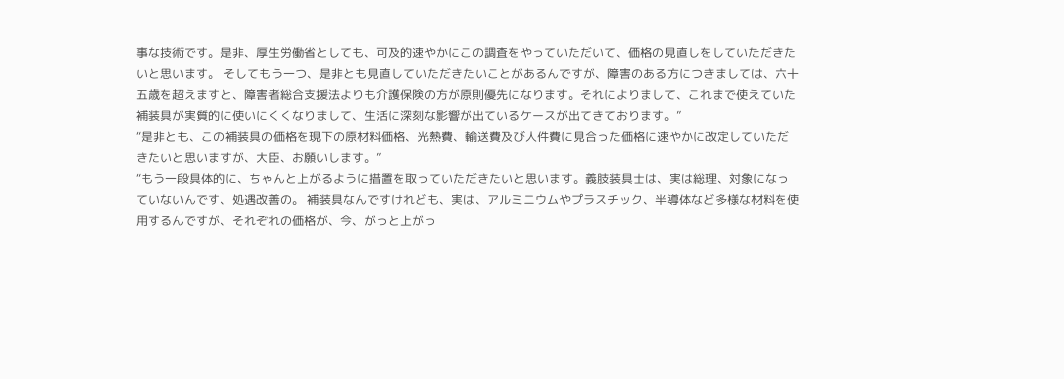事な技術です。是非、厚生労働省としても、可及的速やかにこの調査をやっていただいて、価格の見直しをしていただきたいと思います。 そしてもう一つ、是非とも見直していただきたいことがあるんですが、障害のある方につきましては、六十五歳を超えますと、障害者総合支援法よりも介護保険の方が原則優先になります。それによりまして、これまで使えていた補装具が実質的に使いにくくなりまして、生活に深刻な影響が出ているケースが出てきております。”
“是非とも、この補装具の価格を現下の原材料価格、光熱費、輸送費及び人件費に見合った価格に速やかに改定していただきたいと思いますが、大臣、お願いします。”
“もう一段具体的に、ちゃんと上がるように措置を取っていただきたいと思います。義肢装具士は、実は総理、対象になっていないんです、処遇改善の。 補装具なんですけれども、実は、アルミニウムやプラスチック、半導体など多様な材料を使用するんですが、それぞれの価格が、今、がっと上がっ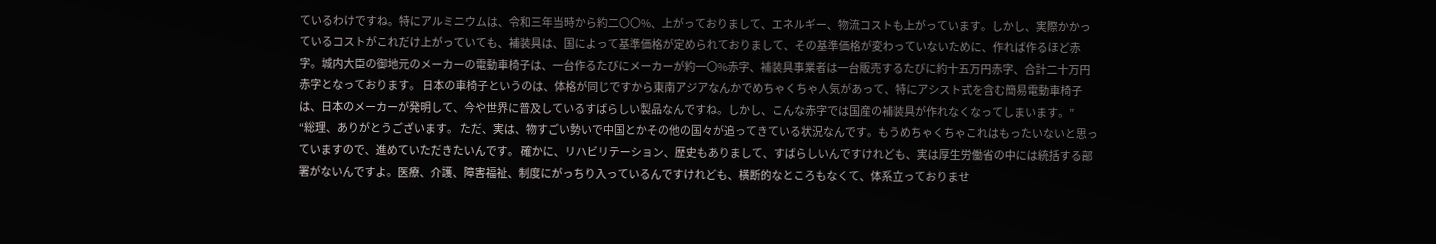ているわけですね。特にアルミニウムは、令和三年当時から約二〇〇%、上がっておりまして、エネルギー、物流コストも上がっています。しかし、実際かかっているコストがこれだけ上がっていても、補装具は、国によって基準価格が定められておりまして、その基準価格が変わっていないために、作れば作るほど赤字。城内大臣の御地元のメーカーの電動車椅子は、一台作るたびにメーカーが約一〇%赤字、補装具事業者は一台販売するたびに約十五万円赤字、合計二十万円赤字となっております。 日本の車椅子というのは、体格が同じですから東南アジアなんかでめちゃくちゃ人気があって、特にアシスト式を含む簡易電動車椅子は、日本のメーカーが発明して、今や世界に普及しているすばらしい製品なんですね。しかし、こんな赤字では国産の補装具が作れなくなってしまいます。”
“総理、ありがとうございます。 ただ、実は、物すごい勢いで中国とかその他の国々が追ってきている状況なんです。もうめちゃくちゃこれはもったいないと思っていますので、進めていただきたいんです。 確かに、リハビリテーション、歴史もありまして、すばらしいんですけれども、実は厚生労働省の中には統括する部署がないんですよ。医療、介護、障害福祉、制度にがっちり入っているんですけれども、横断的なところもなくて、体系立っておりませ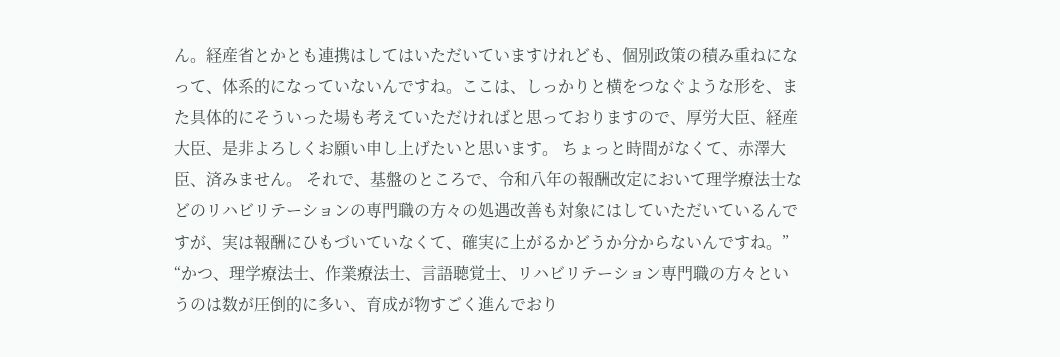ん。経産省とかとも連携はしてはいただいていますけれども、個別政策の積み重ねになって、体系的になっていないんですね。ここは、しっかりと横をつなぐような形を、また具体的にそういった場も考えていただければと思っておりますので、厚労大臣、経産大臣、是非よろしくお願い申し上げたいと思います。 ちょっと時間がなくて、赤澤大臣、済みません。 それで、基盤のところで、令和八年の報酬改定において理学療法士などのリハビリテーションの専門職の方々の処遇改善も対象にはしていただいているんですが、実は報酬にひもづいていなくて、確実に上がるかどうか分からないんですね。”
“かつ、理学療法士、作業療法士、言語聴覚士、リハビリテーション専門職の方々というのは数が圧倒的に多い、育成が物すごく進んでおり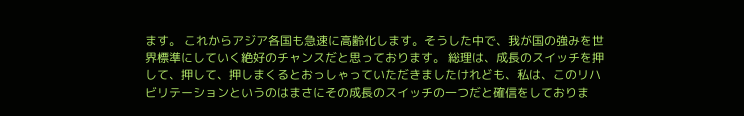ます。 これからアジア各国も急速に高齢化します。そうした中で、我が国の強みを世界標準にしていく絶好のチャンスだと思っております。 総理は、成長のスイッチを押して、押して、押しまくるとおっしゃっていただきましたけれども、私は、このリハビリテーションというのはまさにその成長のスイッチの一つだと確信をしておりま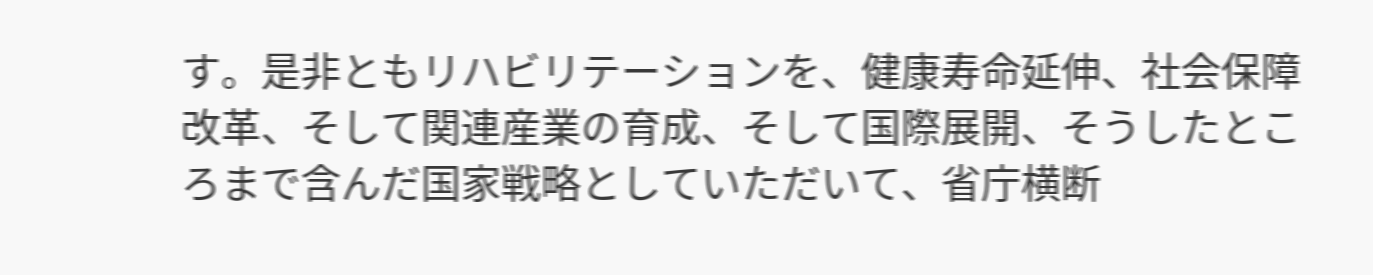す。是非ともリハビリテーションを、健康寿命延伸、社会保障改革、そして関連産業の育成、そして国際展開、そうしたところまで含んだ国家戦略としていただいて、省庁横断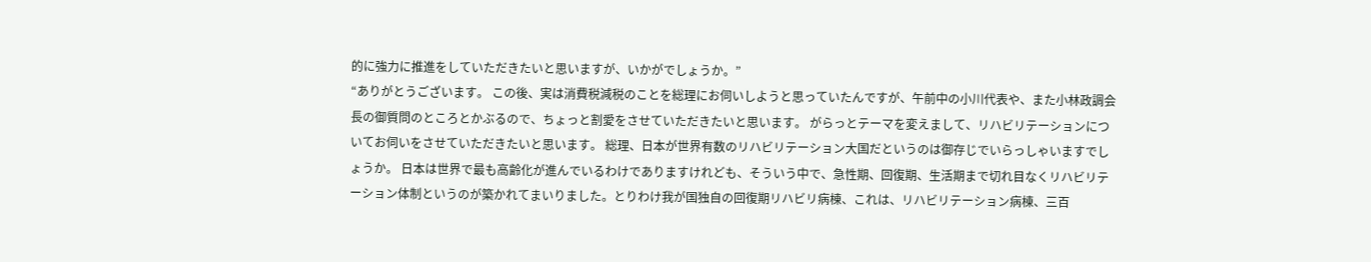的に強力に推進をしていただきたいと思いますが、いかがでしょうか。”
“ありがとうございます。 この後、実は消費税減税のことを総理にお伺いしようと思っていたんですが、午前中の小川代表や、また小林政調会長の御質問のところとかぶるので、ちょっと割愛をさせていただきたいと思います。 がらっとテーマを変えまして、リハビリテーションについてお伺いをさせていただきたいと思います。 総理、日本が世界有数のリハビリテーション大国だというのは御存じでいらっしゃいますでしょうか。 日本は世界で最も高齢化が進んでいるわけでありますけれども、そういう中で、急性期、回復期、生活期まで切れ目なくリハビリテーション体制というのが築かれてまいりました。とりわけ我が国独自の回復期リハビリ病棟、これは、リハビリテーション病棟、三百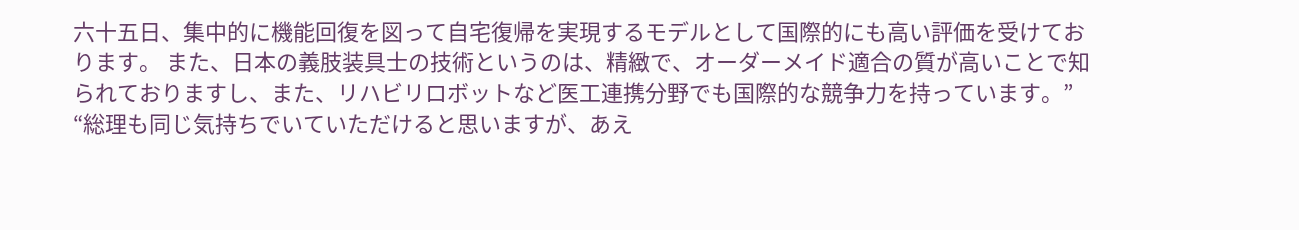六十五日、集中的に機能回復を図って自宅復帰を実現するモデルとして国際的にも高い評価を受けております。 また、日本の義肢装具士の技術というのは、精緻で、オーダーメイド適合の質が高いことで知られておりますし、また、リハビリロボットなど医工連携分野でも国際的な競争力を持っています。”
“総理も同じ気持ちでいていただけると思いますが、あえ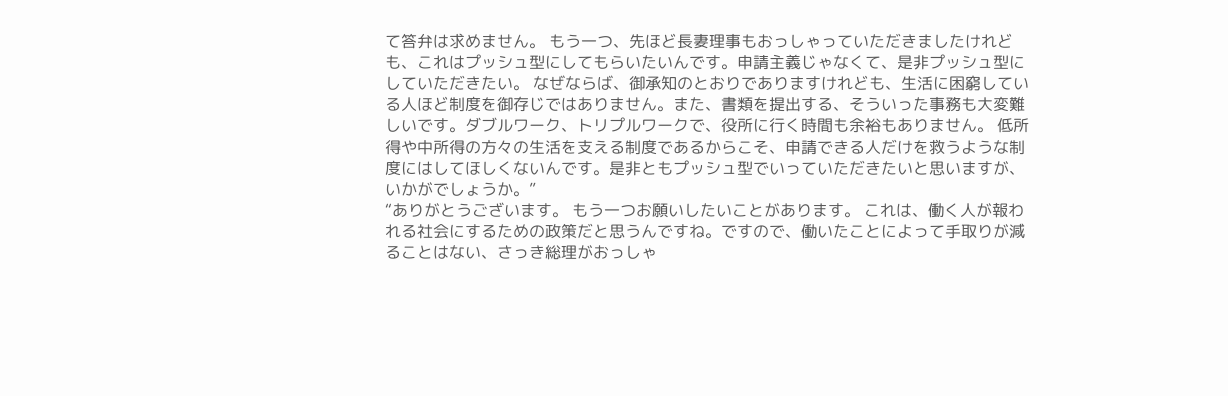て答弁は求めません。 もう一つ、先ほど長妻理事もおっしゃっていただきましたけれども、これはプッシュ型にしてもらいたいんです。申請主義じゃなくて、是非プッシュ型にしていただきたい。 なぜならば、御承知のとおりでありますけれども、生活に困窮している人ほど制度を御存じではありません。また、書類を提出する、そういった事務も大変難しいです。ダブルワーク、トリプルワークで、役所に行く時間も余裕もありません。 低所得や中所得の方々の生活を支える制度であるからこそ、申請できる人だけを救うような制度にはしてほしくないんです。是非ともプッシュ型でいっていただきたいと思いますが、いかがでしょうか。”
“ありがとうございます。 もう一つお願いしたいことがあります。 これは、働く人が報われる社会にするための政策だと思うんですね。ですので、働いたことによって手取りが減ることはない、さっき総理がおっしゃ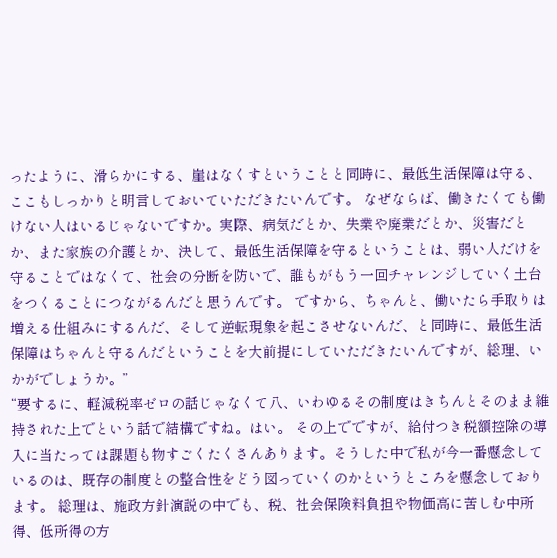ったように、滑らかにする、崖はなくすということと同時に、最低生活保障は守る、ここもしっかりと明言しておいていただきたいんです。 なぜならば、働きたくても働けない人はいるじゃないですか。実際、病気だとか、失業や廃業だとか、災害だとか、また家族の介護とか、決して、最低生活保障を守るということは、弱い人だけを守ることではなくて、社会の分断を防いで、誰もがもう一回チャレンジしていく土台をつくることにつながるんだと思うんです。 ですから、ちゃんと、働いたら手取りは増える仕組みにするんだ、そして逆転現象を起こさせないんだ、と同時に、最低生活保障はちゃんと守るんだということを大前提にしていただきたいんですが、総理、いかがでしょうか。”
“要するに、軽減税率ゼロの話じゃなくて八、いわゆるその制度はきちんとそのまま維持された上でという話で結構ですね。はい。 その上でですが、給付つき税額控除の導入に当たっては課題も物すごくたくさんあります。そうした中で私が今一番懸念しているのは、既存の制度との整合性をどう図っていくのかというところを懸念しております。 総理は、施政方針演説の中でも、税、社会保険料負担や物価高に苦しむ中所得、低所得の方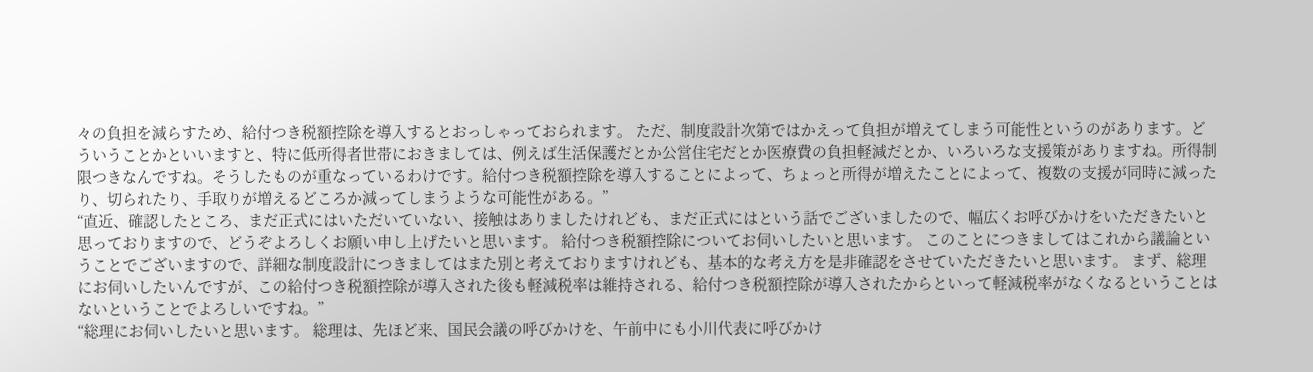々の負担を減らすため、給付つき税額控除を導入するとおっしゃっておられます。 ただ、制度設計次第ではかえって負担が増えてしまう可能性というのがあります。どういうことかといいますと、特に低所得者世帯におきましては、例えば生活保護だとか公営住宅だとか医療費の負担軽減だとか、いろいろな支援策がありますね。所得制限つきなんですね。そうしたものが重なっているわけです。給付つき税額控除を導入することによって、ちょっと所得が増えたことによって、複数の支援が同時に減ったり、切られたり、手取りが増えるどころか減ってしまうような可能性がある。”
“直近、確認したところ、まだ正式にはいただいていない、接触はありましたけれども、まだ正式にはという話でございましたので、幅広くお呼びかけをいただきたいと思っておりますので、どうぞよろしくお願い申し上げたいと思います。 給付つき税額控除についてお伺いしたいと思います。 このことにつきましてはこれから議論ということでございますので、詳細な制度設計につきましてはまた別と考えておりますけれども、基本的な考え方を是非確認をさせていただきたいと思います。 まず、総理にお伺いしたいんですが、この給付つき税額控除が導入された後も軽減税率は維持される、給付つき税額控除が導入されたからといって軽減税率がなくなるということはないということでよろしいですね。”
“総理にお伺いしたいと思います。 総理は、先ほど来、国民会議の呼びかけを、午前中にも小川代表に呼びかけ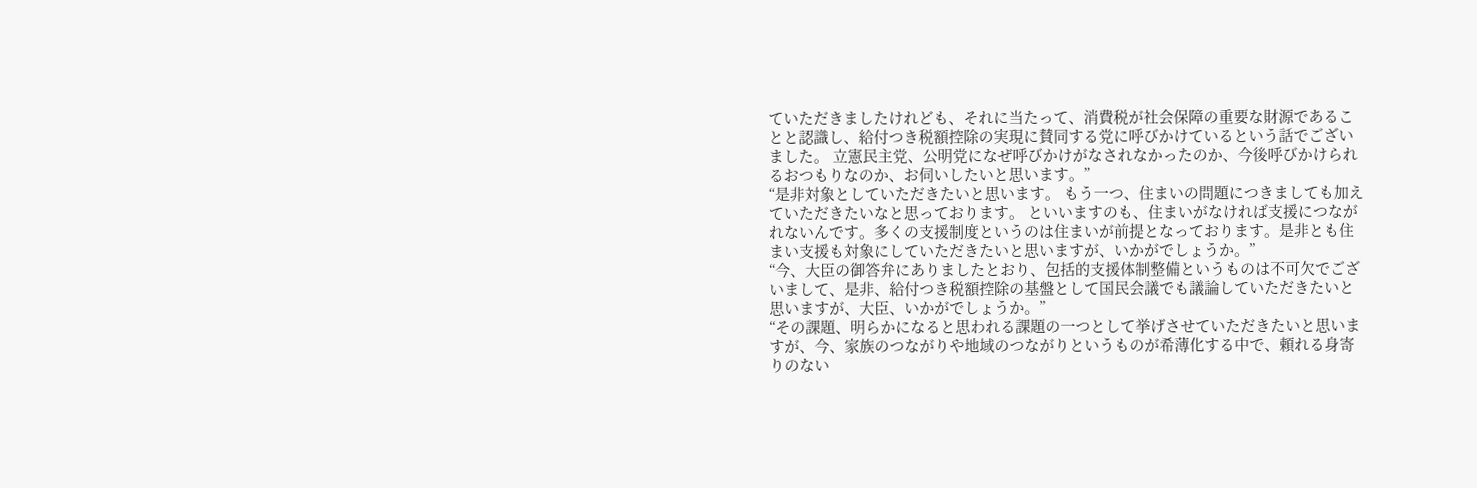ていただきましたけれども、それに当たって、消費税が社会保障の重要な財源であることと認識し、給付つき税額控除の実現に賛同する党に呼びかけているという話でございました。 立憲民主党、公明党になぜ呼びかけがなされなかったのか、今後呼びかけられるおつもりなのか、お伺いしたいと思います。”
“是非対象としていただきたいと思います。 もう一つ、住まいの問題につきましても加えていただきたいなと思っております。 といいますのも、住まいがなければ支援につながれないんです。多くの支援制度というのは住まいが前提となっております。是非とも住まい支援も対象にしていただきたいと思いますが、いかがでしょうか。”
“今、大臣の御答弁にありましたとおり、包括的支援体制整備というものは不可欠でございまして、是非、給付つき税額控除の基盤として国民会議でも議論していただきたいと思いますが、大臣、いかがでしょうか。”
“その課題、明らかになると思われる課題の一つとして挙げさせていただきたいと思いますが、今、家族のつながりや地域のつながりというものが希薄化する中で、頼れる身寄りのない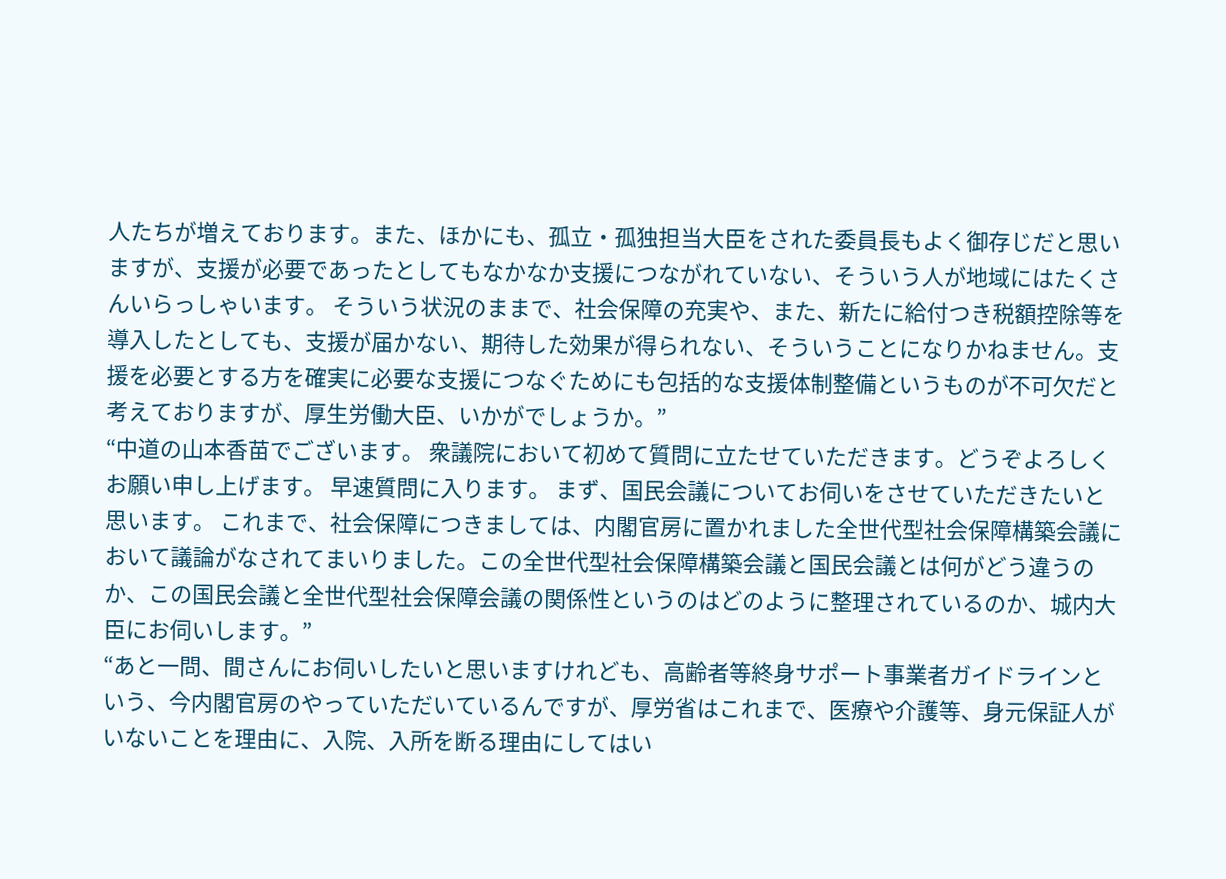人たちが増えております。また、ほかにも、孤立・孤独担当大臣をされた委員長もよく御存じだと思いますが、支援が必要であったとしてもなかなか支援につながれていない、そういう人が地域にはたくさんいらっしゃいます。 そういう状況のままで、社会保障の充実や、また、新たに給付つき税額控除等を導入したとしても、支援が届かない、期待した効果が得られない、そういうことになりかねません。支援を必要とする方を確実に必要な支援につなぐためにも包括的な支援体制整備というものが不可欠だと考えておりますが、厚生労働大臣、いかがでしょうか。”
“中道の山本香苗でございます。 衆議院において初めて質問に立たせていただきます。どうぞよろしくお願い申し上げます。 早速質問に入ります。 まず、国民会議についてお伺いをさせていただきたいと思います。 これまで、社会保障につきましては、内閣官房に置かれました全世代型社会保障構築会議において議論がなされてまいりました。この全世代型社会保障構築会議と国民会議とは何がどう違うのか、この国民会議と全世代型社会保障会議の関係性というのはどのように整理されているのか、城内大臣にお伺いします。”
“あと一問、間さんにお伺いしたいと思いますけれども、高齢者等終身サポート事業者ガイドラインという、今内閣官房のやっていただいているんですが、厚労省はこれまで、医療や介護等、身元保証人がいないことを理由に、入院、入所を断る理由にしてはい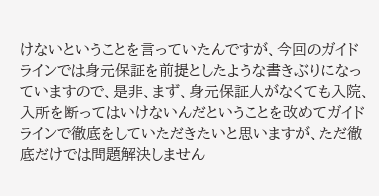けないということを言っていたんですが、今回のガイドラインでは身元保証を前提としたような書きぶりになっていますので、是非、まず、身元保証人がなくても入院、入所を断ってはいけないんだということを改めてガイドラインで徹底をしていただきたいと思いますが、ただ徹底だけでは問題解決しません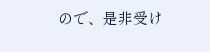ので、是非受け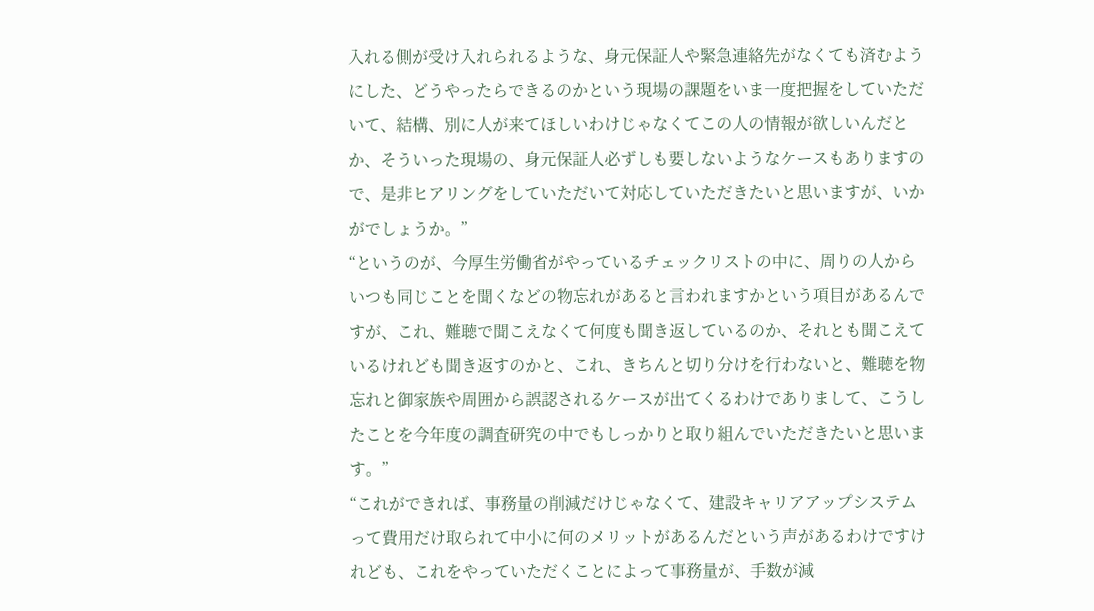入れる側が受け入れられるような、身元保証人や緊急連絡先がなくても済むようにした、どうやったらできるのかという現場の課題をいま一度把握をしていただいて、結構、別に人が来てほしいわけじゃなくてこの人の情報が欲しいんだとか、そういった現場の、身元保証人必ずしも要しないようなケースもありますので、是非ヒアリングをしていただいて対応していただきたいと思いますが、いかがでしょうか。”
“というのが、今厚生労働省がやっているチェックリストの中に、周りの人からいつも同じことを聞くなどの物忘れがあると言われますかという項目があるんですが、これ、難聴で聞こえなくて何度も聞き返しているのか、それとも聞こえているけれども聞き返すのかと、これ、きちんと切り分けを行わないと、難聴を物忘れと御家族や周囲から誤認されるケースが出てくるわけでありまして、こうしたことを今年度の調査研究の中でもしっかりと取り組んでいただきたいと思います。”
“これができれば、事務量の削減だけじゃなくて、建設キャリアアップシステムって費用だけ取られて中小に何のメリットがあるんだという声があるわけですけれども、これをやっていただくことによって事務量が、手数が減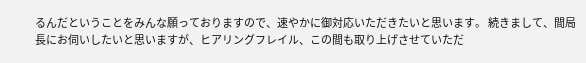るんだということをみんな願っておりますので、速やかに御対応いただきたいと思います。 続きまして、間局長にお伺いしたいと思いますが、ヒアリングフレイル、この間も取り上げさせていただ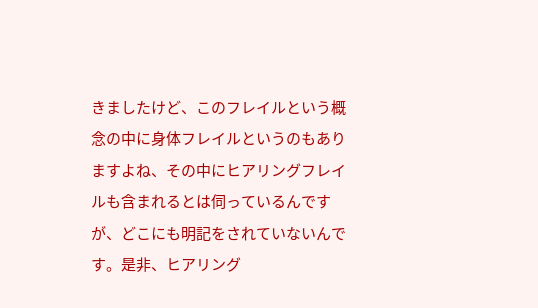きましたけど、このフレイルという概念の中に身体フレイルというのもありますよね、その中にヒアリングフレイルも含まれるとは伺っているんですが、どこにも明記をされていないんです。是非、ヒアリング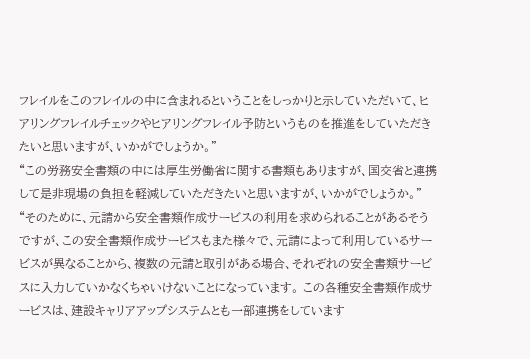フレイルをこのフレイルの中に含まれるということをしっかりと示していただいて、ヒアリングフレイルチェックやヒアリングフレイル予防というものを推進をしていただきたいと思いますが、いかがでしょうか。”
“この労務安全書類の中には厚生労働省に関する書類もありますが、国交省と連携して是非現場の負担を軽減していただきたいと思いますが、いかがでしょうか。”
“そのために、元請から安全書類作成サービスの利用を求められることがあるそうですが、この安全書類作成サービスもまた様々で、元請によって利用しているサービスが異なることから、複数の元請と取引がある場合、それぞれの安全書類サービスに入力していかなくちゃいけないことになっています。 この各種安全書類作成サービスは、建設キャリアアップシステムとも一部連携をしています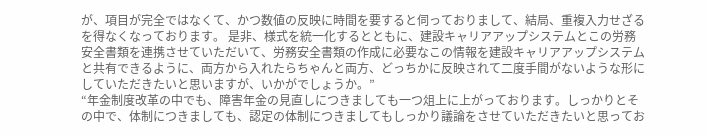が、項目が完全ではなくて、かつ数値の反映に時間を要すると伺っておりまして、結局、重複入力せざるを得なくなっております。 是非、様式を統一化するとともに、建設キャリアアップシステムとこの労務安全書類を連携させていただいて、労務安全書類の作成に必要なこの情報を建設キャリアアップシステムと共有できるように、両方から入れたらちゃんと両方、どっちかに反映されて二度手間がないような形にしていただきたいと思いますが、いかがでしょうか。”
“年金制度改革の中でも、障害年金の見直しにつきましても一つ俎上に上がっております。しっかりとその中で、体制につきましても、認定の体制につきましてもしっかり議論をさせていただきたいと思ってお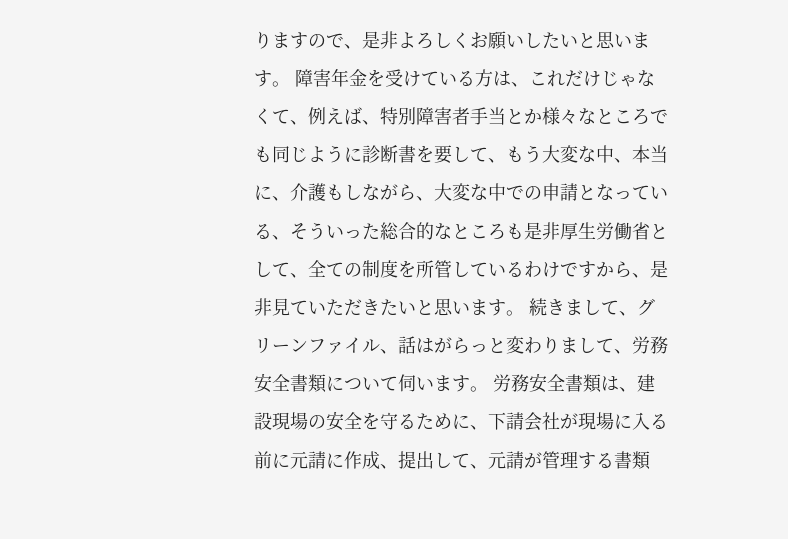りますので、是非よろしくお願いしたいと思います。 障害年金を受けている方は、これだけじゃなくて、例えば、特別障害者手当とか様々なところでも同じように診断書を要して、もう大変な中、本当に、介護もしながら、大変な中での申請となっている、そういった総合的なところも是非厚生労働省として、全ての制度を所管しているわけですから、是非見ていただきたいと思います。 続きまして、グリーンファイル、話はがらっと変わりまして、労務安全書類について伺います。 労務安全書類は、建設現場の安全を守るために、下請会社が現場に入る前に元請に作成、提出して、元請が管理する書類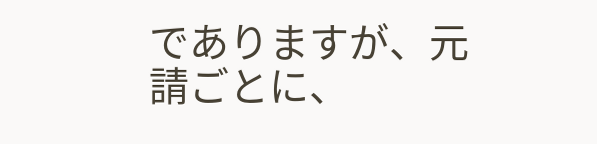でありますが、元請ごとに、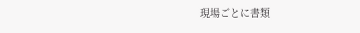現場ごとに書類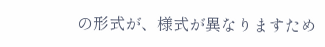の形式が、様式が異なりますため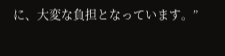に、大変な負担となっています。”